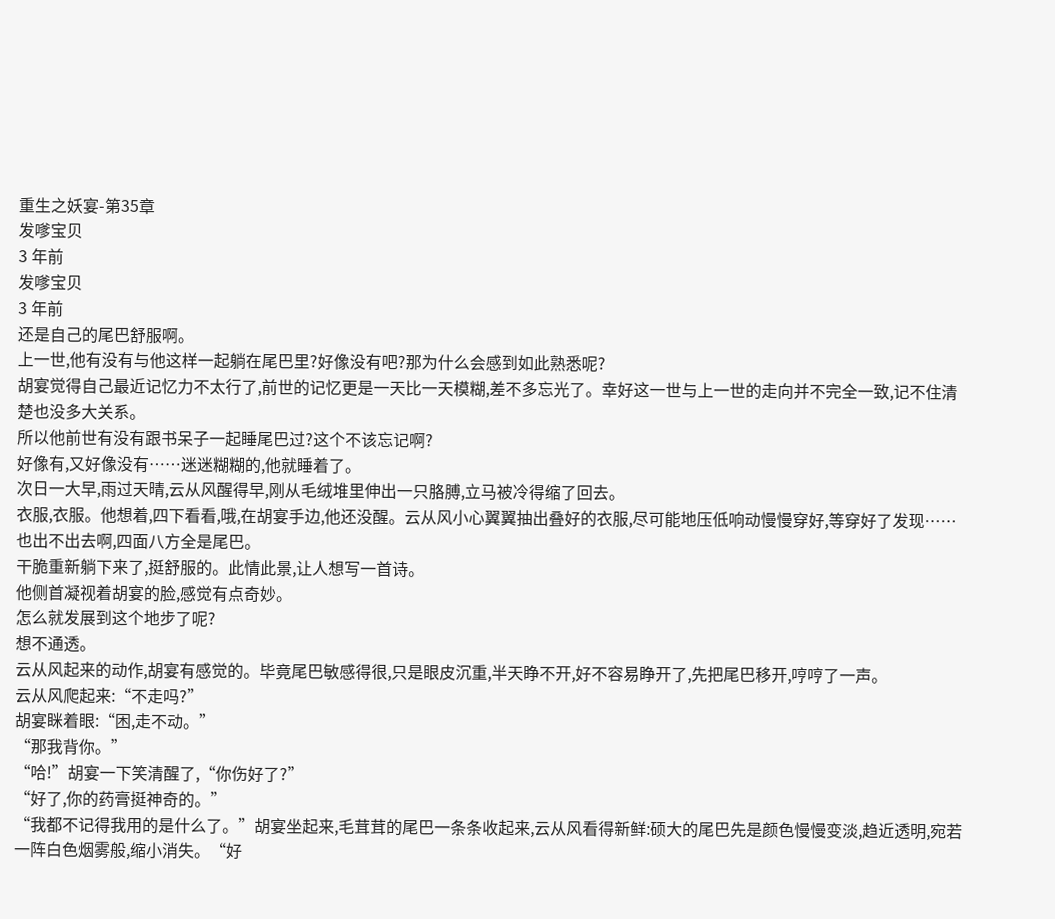重生之妖宴-第35章
发嗲宝贝
3 年前
发嗲宝贝
3 年前
还是自己的尾巴舒服啊。
上一世,他有没有与他这样一起躺在尾巴里?好像没有吧?那为什么会感到如此熟悉呢?
胡宴觉得自己最近记忆力不太行了,前世的记忆更是一天比一天模糊,差不多忘光了。幸好这一世与上一世的走向并不完全一致,记不住清楚也没多大关系。
所以他前世有没有跟书呆子一起睡尾巴过?这个不该忘记啊?
好像有,又好像没有……迷迷糊糊的,他就睡着了。
次日一大早,雨过天晴,云从风醒得早,刚从毛绒堆里伸出一只胳膊,立马被冷得缩了回去。
衣服,衣服。他想着,四下看看,哦,在胡宴手边,他还没醒。云从风小心翼翼抽出叠好的衣服,尽可能地压低响动慢慢穿好,等穿好了发现……也出不出去啊,四面八方全是尾巴。
干脆重新躺下来了,挺舒服的。此情此景,让人想写一首诗。
他侧首凝视着胡宴的脸,感觉有点奇妙。
怎么就发展到这个地步了呢?
想不通透。
云从风起来的动作,胡宴有感觉的。毕竟尾巴敏感得很,只是眼皮沉重,半天睁不开,好不容易睁开了,先把尾巴移开,哼哼了一声。
云从风爬起来:“不走吗?”
胡宴眯着眼:“困,走不动。”
“那我背你。”
“哈!”胡宴一下笑清醒了,“你伤好了?”
“好了,你的药膏挺神奇的。”
“我都不记得我用的是什么了。”胡宴坐起来,毛茸茸的尾巴一条条收起来,云从风看得新鲜:硕大的尾巴先是颜色慢慢变淡,趋近透明,宛若一阵白色烟雾般,缩小消失。“好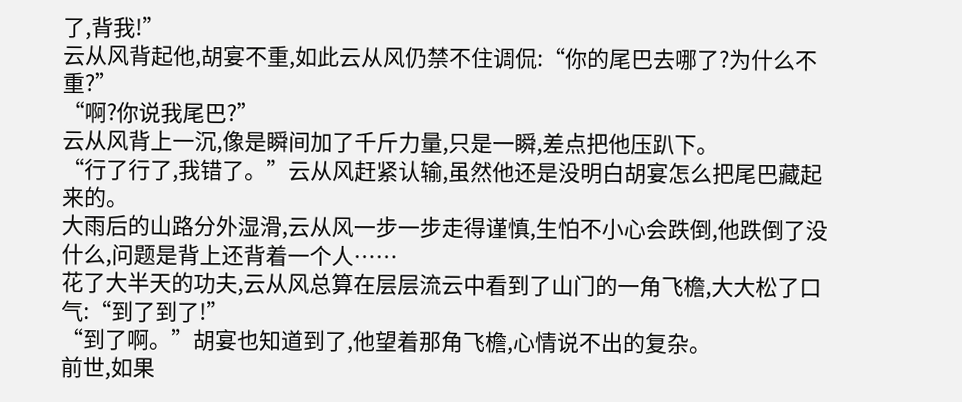了,背我!”
云从风背起他,胡宴不重,如此云从风仍禁不住调侃:“你的尾巴去哪了?为什么不重?”
“啊?你说我尾巴?”
云从风背上一沉,像是瞬间加了千斤力量,只是一瞬,差点把他压趴下。
“行了行了,我错了。”云从风赶紧认输,虽然他还是没明白胡宴怎么把尾巴藏起来的。
大雨后的山路分外湿滑,云从风一步一步走得谨慎,生怕不小心会跌倒,他跌倒了没什么,问题是背上还背着一个人……
花了大半天的功夫,云从风总算在层层流云中看到了山门的一角飞檐,大大松了口气:“到了到了!”
“到了啊。”胡宴也知道到了,他望着那角飞檐,心情说不出的复杂。
前世,如果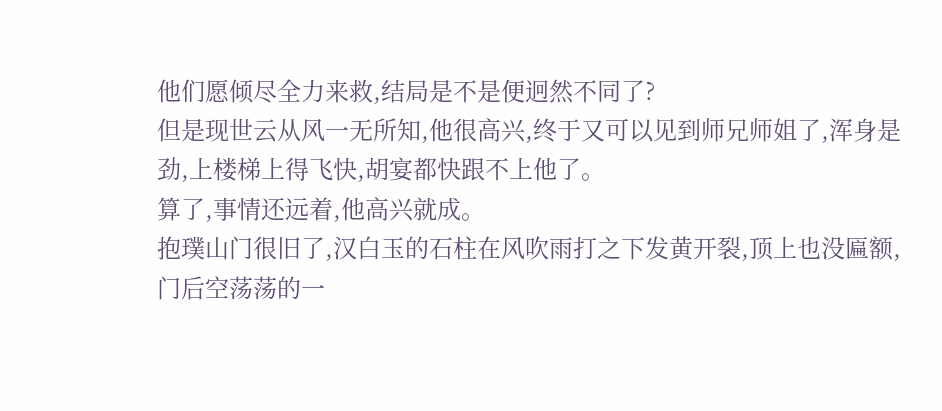他们愿倾尽全力来救,结局是不是便迥然不同了?
但是现世云从风一无所知,他很高兴,终于又可以见到师兄师姐了,浑身是劲,上楼梯上得飞快,胡宴都快跟不上他了。
算了,事情还远着,他高兴就成。
抱璞山门很旧了,汉白玉的石柱在风吹雨打之下发黄开裂,顶上也没匾额,门后空荡荡的一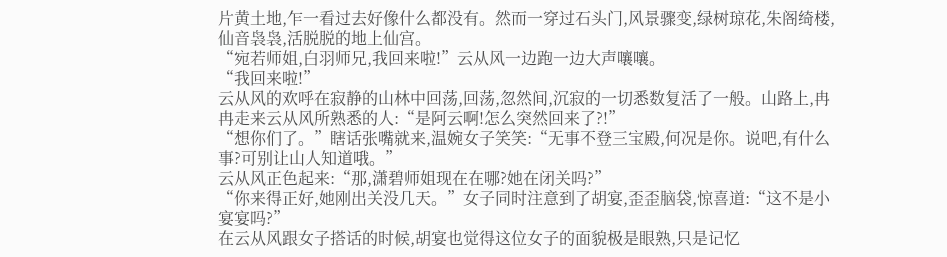片黄土地,乍一看过去好像什么都没有。然而一穿过石头门,风景骤变,绿树琼花,朱阁绮楼,仙音袅袅,活脱脱的地上仙宫。
“宛若师姐,白羽师兄,我回来啦!”云从风一边跑一边大声嚷嚷。
“我回来啦!”
云从风的欢呼在寂静的山林中回荡,回荡,忽然间,沉寂的一切悉数复活了一般。山路上,冉冉走来云从风所熟悉的人:“是阿云啊!怎么突然回来了?!”
“想你们了。”瞎话张嘴就来,温婉女子笑笑:“无事不登三宝殿,何况是你。说吧,有什么事?可别让山人知道哦。”
云从风正色起来:“那,潇碧师姐现在在哪?她在闭关吗?”
“你来得正好,她刚出关没几天。”女子同时注意到了胡宴,歪歪脑袋,惊喜道:“这不是小宴宴吗?”
在云从风跟女子搭话的时候,胡宴也觉得这位女子的面貌极是眼熟,只是记忆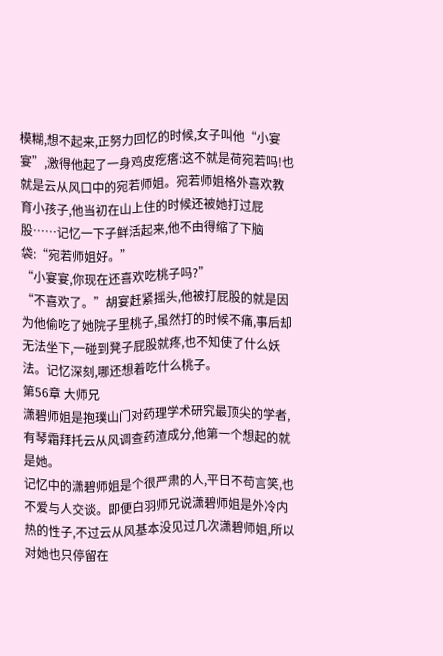模糊,想不起来,正努力回忆的时候,女子叫他“小宴宴”,激得他起了一身鸡皮疙瘩:这不就是荷宛若吗!也就是云从风口中的宛若师姐。宛若师姐格外喜欢教育小孩子,他当初在山上住的时候还被她打过屁股……记忆一下子鲜活起来,他不由得缩了下脑袋:“宛若师姐好。”
“小宴宴,你现在还喜欢吃桃子吗?”
“不喜欢了。”胡宴赶紧摇头,他被打屁股的就是因为他偷吃了她院子里桃子,虽然打的时候不痛,事后却无法坐下,一碰到凳子屁股就疼,也不知使了什么妖法。记忆深刻,哪还想着吃什么桃子。
第56章 大师兄
潇碧师姐是抱璞山门对药理学术研究最顶尖的学者,有琴霜拜托云从风调查药渣成分,他第一个想起的就是她。
记忆中的潇碧师姐是个很严肃的人,平日不苟言笑,也不爱与人交谈。即便白羽师兄说潇碧师姐是外冷内热的性子,不过云从风基本没见过几次潇碧师姐,所以对她也只停留在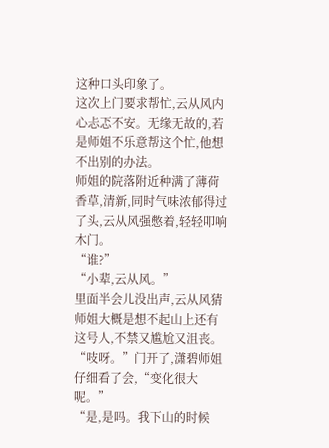这种口头印象了。
这次上门要求帮忙,云从风内心忐忑不安。无缘无故的,若是师姐不乐意帮这个忙,他想不出别的办法。
师姐的院落附近种满了薄荷香草,清新,同时气味浓郁得过了头,云从风强憋着,轻轻叩响木门。
“谁?”
“小辈,云从风。”
里面半会儿没出声,云从风猜师姐大概是想不起山上还有这号人,不禁又尴尬又沮丧。
“吱呀。”门开了,潇碧师姐仔细看了会,“变化很大呢。”
“是,是吗。我下山的时候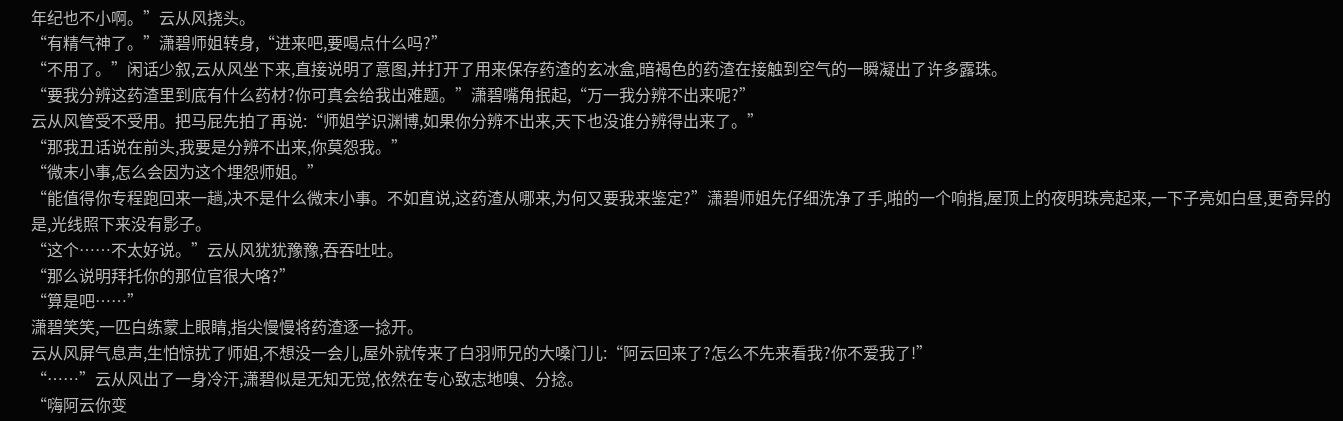年纪也不小啊。”云从风挠头。
“有精气神了。”潇碧师姐转身,“进来吧,要喝点什么吗?”
“不用了。”闲话少叙,云从风坐下来,直接说明了意图,并打开了用来保存药渣的玄冰盒,暗褐色的药渣在接触到空气的一瞬凝出了许多露珠。
“要我分辨这药渣里到底有什么药材?你可真会给我出难题。”潇碧嘴角抿起,“万一我分辨不出来呢?”
云从风管受不受用。把马屁先拍了再说:“师姐学识渊博,如果你分辨不出来,天下也没谁分辨得出来了。”
“那我丑话说在前头,我要是分辨不出来,你莫怨我。”
“微末小事,怎么会因为这个埋怨师姐。”
“能值得你专程跑回来一趟,决不是什么微末小事。不如直说,这药渣从哪来,为何又要我来鉴定?”潇碧师姐先仔细洗净了手,啪的一个响指,屋顶上的夜明珠亮起来,一下子亮如白昼,更奇异的是,光线照下来没有影子。
“这个……不太好说。”云从风犹犹豫豫,吞吞吐吐。
“那么说明拜托你的那位官很大咯?”
“算是吧……”
潇碧笑笑,一匹白练蒙上眼睛,指尖慢慢将药渣逐一捻开。
云从风屏气息声,生怕惊扰了师姐,不想没一会儿,屋外就传来了白羽师兄的大嗓门儿:“阿云回来了?怎么不先来看我?你不爱我了!”
“……”云从风出了一身冷汗,潇碧似是无知无觉,依然在专心致志地嗅、分捻。
“嗨阿云你变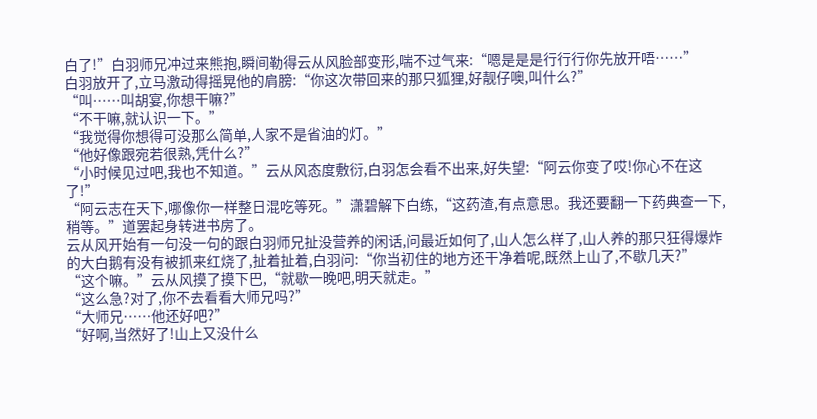白了!”白羽师兄冲过来熊抱,瞬间勒得云从风脸部变形,喘不过气来:“嗯是是是行行行你先放开唔……”
白羽放开了,立马激动得摇晃他的肩膀:“你这次带回来的那只狐狸,好靓仔噢,叫什么?”
“叫……叫胡宴,你想干嘛?”
“不干嘛,就认识一下。”
“我觉得你想得可没那么简单,人家不是省油的灯。”
“他好像跟宛若很熟,凭什么?”
“小时候见过吧,我也不知道。”云从风态度敷衍,白羽怎会看不出来,好失望:“阿云你变了哎!你心不在这了!”
“阿云志在天下,哪像你一样整日混吃等死。”潇碧解下白练,“这药渣,有点意思。我还要翻一下药典查一下,稍等。”道罢起身转进书房了。
云从风开始有一句没一句的跟白羽师兄扯没营养的闲话,问最近如何了,山人怎么样了,山人养的那只狂得爆炸的大白鹅有没有被抓来红烧了,扯着扯着,白羽问:“你当初住的地方还干净着呢,既然上山了,不歇几天?”
“这个嘛。”云从风摸了摸下巴,“就歇一晚吧,明天就走。”
“这么急?对了,你不去看看大师兄吗?”
“大师兄……他还好吧?”
“好啊,当然好了!山上又没什么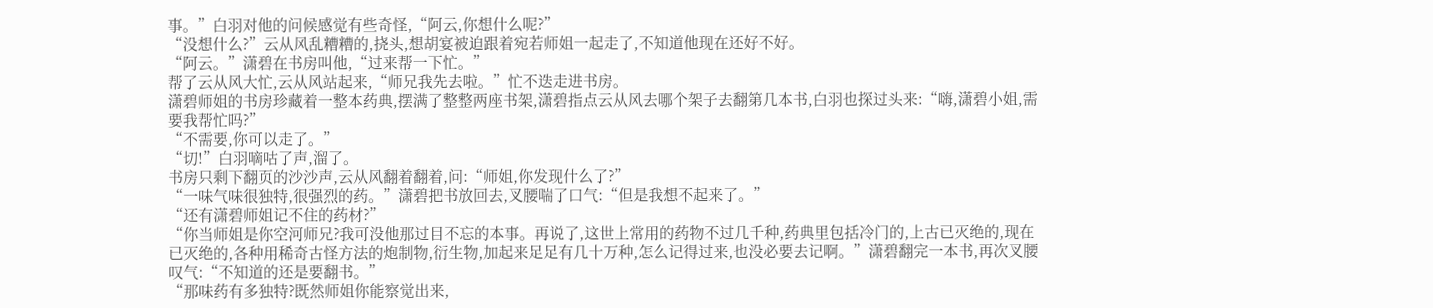事。”白羽对他的问候感觉有些奇怪,“阿云,你想什么呢?”
“没想什么?”云从风乱糟糟的,挠头,想胡宴被迫跟着宛若师姐一起走了,不知道他现在还好不好。
“阿云。”潇碧在书房叫他,“过来帮一下忙。”
帮了云从风大忙,云从风站起来,“师兄我先去啦。”忙不迭走进书房。
潇碧师姐的书房珍藏着一整本药典,摆满了整整两座书架,潇碧指点云从风去哪个架子去翻第几本书,白羽也探过头来:“嗨,潇碧小姐,需要我帮忙吗?”
“不需要,你可以走了。”
“切!”白羽嘀咕了声,溜了。
书房只剩下翻页的沙沙声,云从风翻着翻着,问:“师姐,你发现什么了?”
“一味气味很独特,很强烈的药。”潇碧把书放回去,叉腰喘了口气:“但是我想不起来了。”
“还有潇碧师姐记不住的药材?”
“你当师姐是你空河师兄?我可没他那过目不忘的本事。再说了,这世上常用的药物不过几千种,药典里包括冷门的,上古已灭绝的,现在已灭绝的,各种用稀奇古怪方法的炮制物,衍生物,加起来足足有几十万种,怎么记得过来,也没必要去记啊。”潇碧翻完一本书,再次叉腰叹气:“不知道的还是要翻书。”
“那味药有多独特?既然师姐你能察觉出来,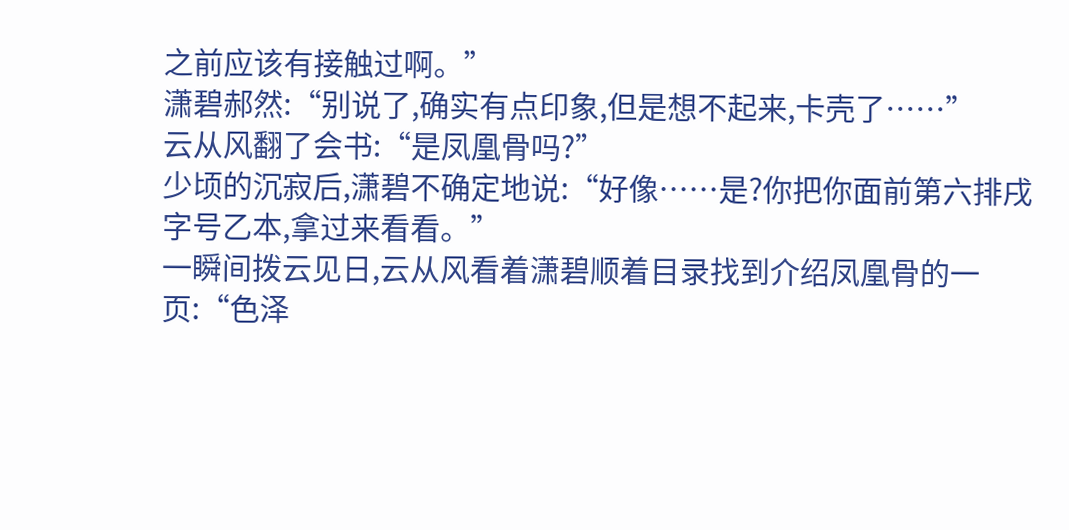之前应该有接触过啊。”
潇碧郝然:“别说了,确实有点印象,但是想不起来,卡壳了……”
云从风翻了会书:“是凤凰骨吗?”
少顷的沉寂后,潇碧不确定地说:“好像……是?你把你面前第六排戌字号乙本,拿过来看看。”
一瞬间拨云见日,云从风看着潇碧顺着目录找到介绍凤凰骨的一页:“色泽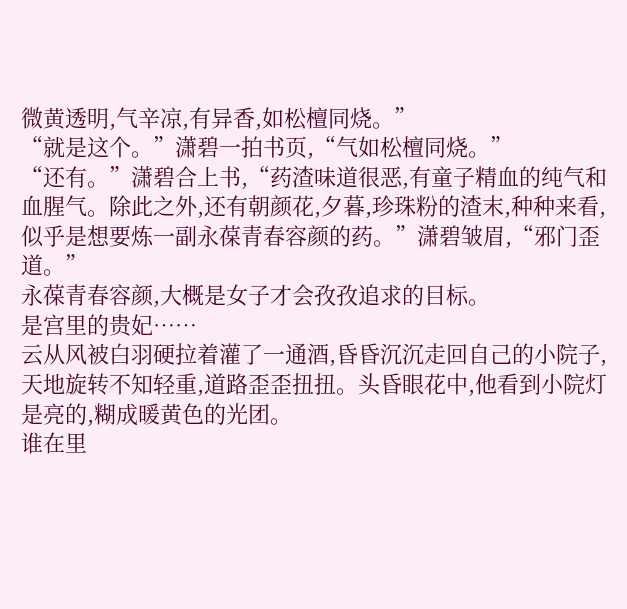微黄透明,气辛凉,有异香,如松檀同烧。”
“就是这个。”潇碧一拍书页,“气如松檀同烧。”
“还有。”潇碧合上书,“药渣味道很恶,有童子精血的纯气和血腥气。除此之外,还有朝颜花,夕暮,珍珠粉的渣末,种种来看,似乎是想要炼一副永葆青春容颜的药。”潇碧皱眉,“邪门歪道。”
永葆青春容颜,大概是女子才会孜孜追求的目标。
是宫里的贵妃……
云从风被白羽硬拉着灌了一通酒,昏昏沉沉走回自己的小院子,天地旋转不知轻重,道路歪歪扭扭。头昏眼花中,他看到小院灯是亮的,糊成暖黄色的光团。
谁在里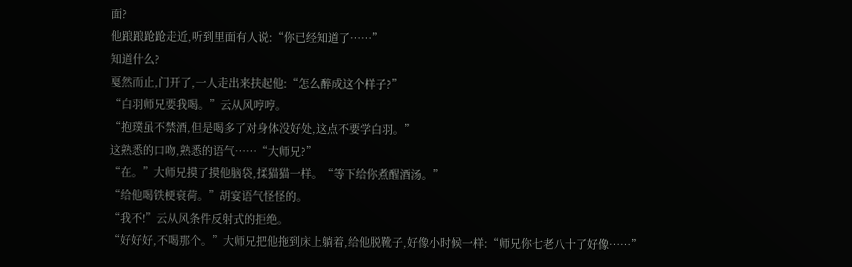面?
他踉踉跄跄走近,听到里面有人说:“你已经知道了……”
知道什么?
戛然而止,门开了,一人走出来扶起他:“怎么醉成这个样子?”
“白羽师兄要我喝。”云从风哼哼。
“抱璞虽不禁酒,但是喝多了对身体没好处,这点不要学白羽。”
这熟悉的口吻,熟悉的语气……“大师兄?”
“在。”大师兄摸了摸他脑袋,揉猫猫一样。“等下给你煮醒酒汤。”
“给他喝铁梗衰荷。”胡宴语气怪怪的。
“我不!”云从风条件反射式的拒绝。
“好好好,不喝那个。”大师兄把他拖到床上躺着,给他脱靴子,好像小时候一样:“师兄你七老八十了好像……”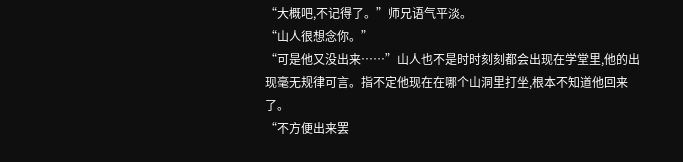“大概吧,不记得了。”师兄语气平淡。
“山人很想念你。”
“可是他又没出来……”山人也不是时时刻刻都会出现在学堂里,他的出现毫无规律可言。指不定他现在在哪个山洞里打坐,根本不知道他回来了。
“不方便出来罢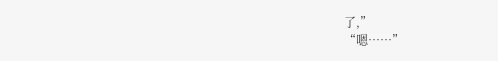了,”
“嗯……”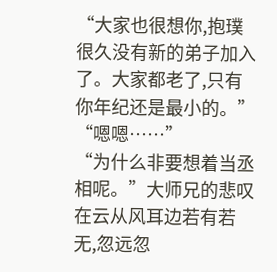“大家也很想你,抱璞很久没有新的弟子加入了。大家都老了,只有你年纪还是最小的。”
“嗯嗯……”
“为什么非要想着当丞相呢。”大师兄的悲叹在云从风耳边若有若无,忽远忽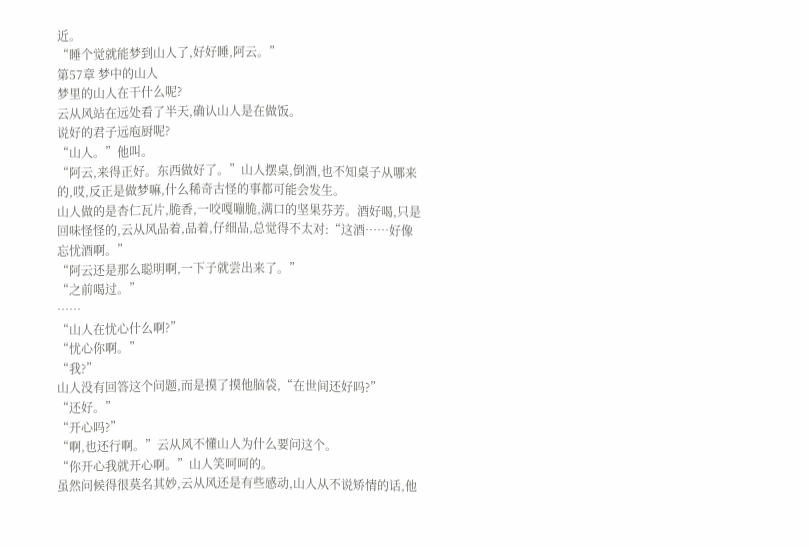近。
“睡个觉就能梦到山人了,好好睡,阿云。”
第57章 梦中的山人
梦里的山人在干什么呢?
云从风站在远处看了半天,确认山人是在做饭。
说好的君子远庖厨呢?
“山人。”他叫。
“阿云,来得正好。东西做好了。”山人摆桌,倒酒,也不知桌子从哪来的,哎,反正是做梦嘛,什么稀奇古怪的事都可能会发生。
山人做的是杏仁瓦片,脆香,一咬嘎嘣脆,满口的坚果芬芳。酒好喝,只是回味怪怪的,云从风品着,品着,仔细品,总觉得不太对:“这酒……好像忘忧酒啊。”
“阿云还是那么聪明啊,一下子就尝出来了。”
“之前喝过。”
……
“山人在忧心什么啊?”
“忧心你啊。”
“我?”
山人没有回答这个问题,而是摸了摸他脑袋,“在世间还好吗?”
“还好。”
“开心吗?”
“啊,也还行啊。”云从风不懂山人为什么要问这个。
“你开心我就开心啊。”山人笑呵呵的。
虽然问候得很莫名其妙,云从风还是有些感动,山人从不说矫情的话,他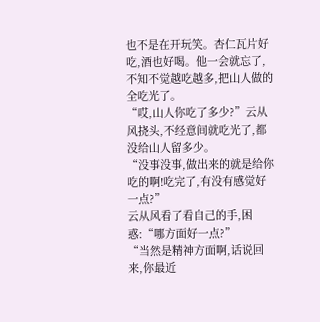也不是在开玩笑。杏仁瓦片好吃,酒也好喝。他一会就忘了,不知不觉越吃越多,把山人做的全吃光了。
“哎,山人你吃了多少?”云从风挠头,不经意间就吃光了,都没给山人留多少。
“没事没事,做出来的就是给你吃的啊!吃完了,有没有感觉好一点?”
云从风看了看自己的手,困惑:“哪方面好一点?”
“当然是精神方面啊,话说回来,你最近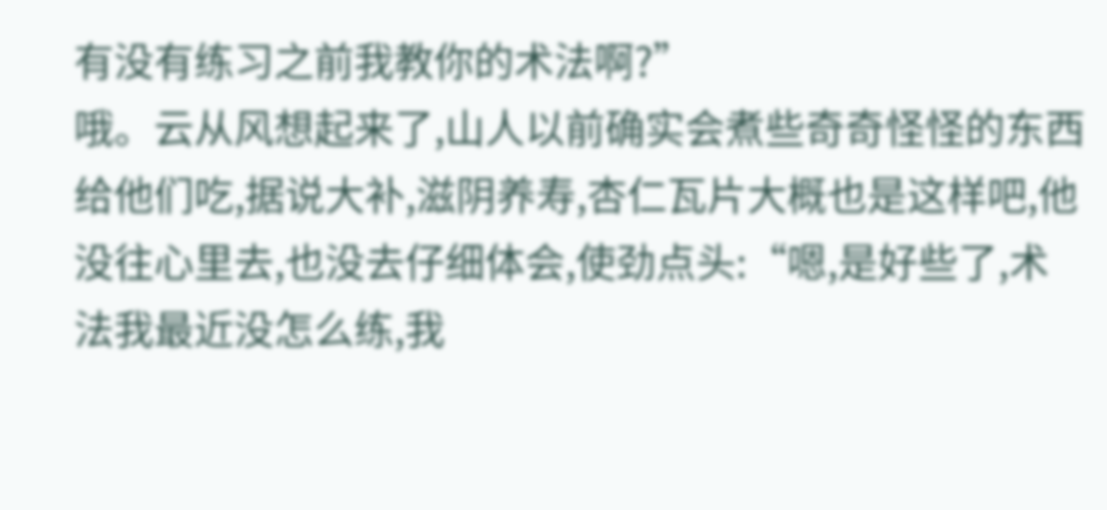有没有练习之前我教你的术法啊?”
哦。云从风想起来了,山人以前确实会煮些奇奇怪怪的东西给他们吃,据说大补,滋阴养寿,杏仁瓦片大概也是这样吧,他没往心里去,也没去仔细体会,使劲点头:“嗯,是好些了,术法我最近没怎么练,我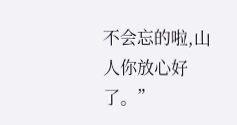不会忘的啦,山人你放心好了。”